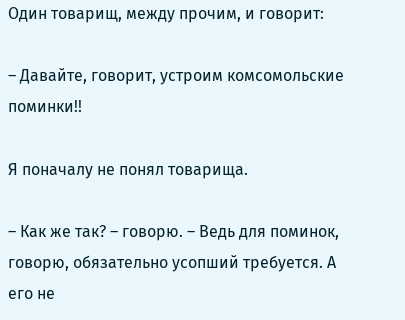Один товарищ, между прочим, и говорит:

– Давайте, говорит, устроим комсомольские поминки!!

Я поначалу не понял товарища.

– Как же так? – говорю. – Ведь для поминок, говорю, обязательно усопший требуется. А его не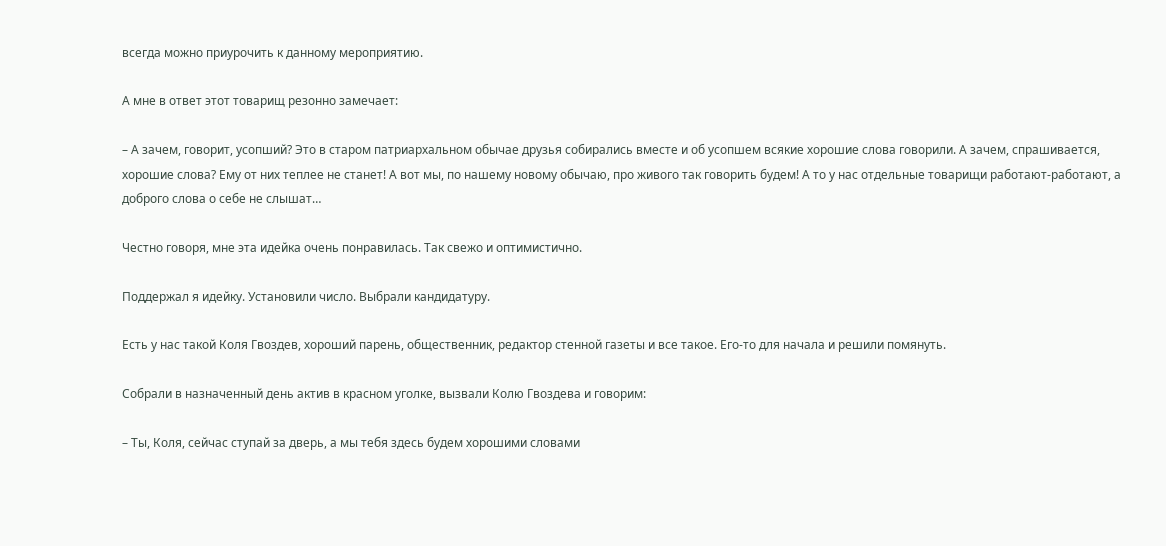всегда можно приурочить к данному мероприятию.

А мне в ответ этот товарищ резонно замечает:

– А зачем, говорит, усопший? Это в старом патриархальном обычае друзья собирались вместе и об усопшем всякие хорошие слова говорили. А зачем, спрашивается, хорошие слова? Ему от них теплее не станет! А вот мы, по нашему новому обычаю, про живого так говорить будем! А то у нас отдельные товарищи работают-работают, а доброго слова о себе не слышат…

Честно говоря, мне эта идейка очень понравилась. Так свежо и оптимистично.

Поддержал я идейку. Установили число. Выбрали кандидатуру.

Есть у нас такой Коля Гвоздев, хороший парень, общественник, редактор стенной газеты и все такое. Его-то для начала и решили помянуть.

Собрали в назначенный день актив в красном уголке, вызвали Колю Гвоздева и говорим:

– Ты, Коля, сейчас ступай за дверь, а мы тебя здесь будем хорошими словами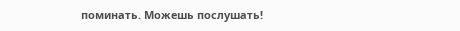поминать. Можешь послушать!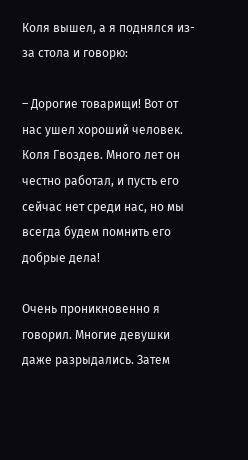Коля вышел, а я поднялся из-за стола и говорю:

– Дорогие товарищи! Вот от нас ушел хороший человек. Коля Гвоздев. Много лет он честно работал, и пусть его сейчас нет среди нас, но мы всегда будем помнить его добрые дела!

Очень проникновенно я говорил. Многие девушки даже разрыдались. Затем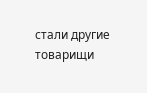стали другие товарищи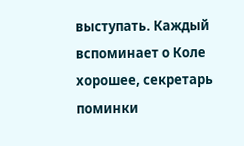выступать. Каждый вспоминает о Коле хорошее, секретарь поминки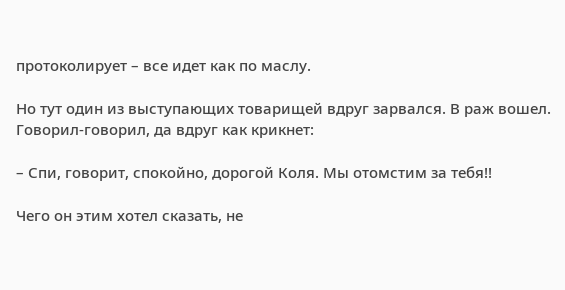протоколирует – все идет как по маслу.

Но тут один из выступающих товарищей вдруг зарвался. В раж вошел. Говорил-говорил, да вдруг как крикнет:

– Спи, говорит, спокойно, дорогой Коля. Мы отомстим за тебя!!

Чего он этим хотел сказать, не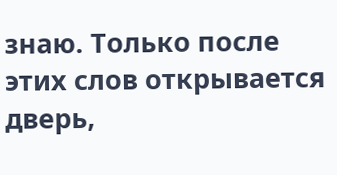знаю. Только после этих слов открывается дверь,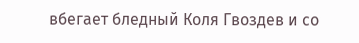вбегает бледный Коля Гвоздев и со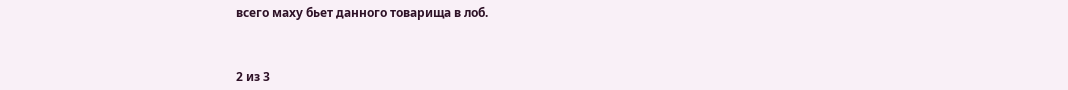всего маху бьет данного товарища в лоб.



2 из 3